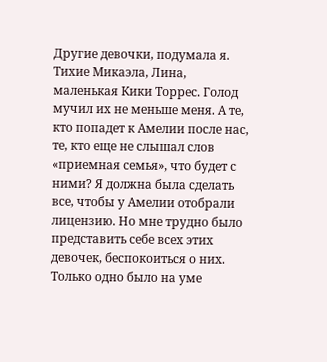Другие девочки, подумала я. Тихие Микаэла, Лина, маленькая Кики Торрес. Голод мучил их не меньше меня. А те, кто попадет к Амелии после нас, те, кто еще не слышал слов «приемная семья», что будет с ними? Я должна была сделать все, чтобы у Амелии отобрали лицензию. Но мне трудно было представить себе всех этих девочек, беспокоиться о них. Только одно было на уме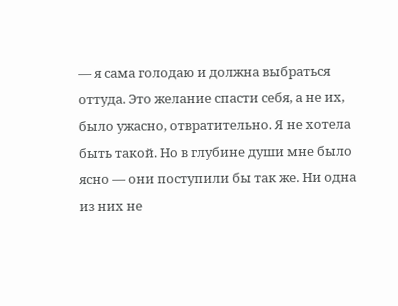— я сама голодаю и должна выбраться оттуда. Это желание спасти себя, а не их, было ужасно, отвратительно. Я не хотела быть такой. Но в глубине души мне было ясно — они поступили бы так же. Ни одна из них не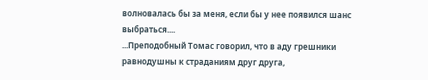волновалась бы за меня, если бы у нее появился шанс выбраться....
...Преподобный Томас говорил, что в аду грешники равнодушны к страданиям друг друга,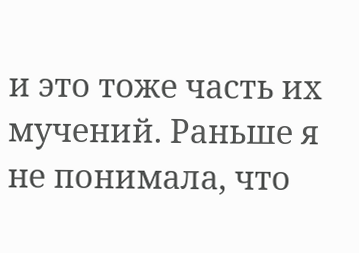и это тоже часть их мучений. Раньше я не понимала, что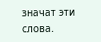значат эти слова.